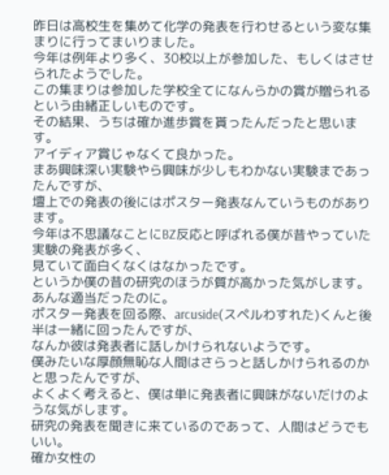昨日は高校生を集めて化学の発表を行わせるという変な集まりに行ってまいりました。
今年は例年より多く、30校以上が参加した、もしくはさせられたようでした。
この集まりは参加した学校全てになんらかの賞が贈られるという由緒正しいものです。
その結果、うちは確か進歩賞を貰ったんだったと思います。
アイディア賞じゃなくて良かった。
まあ興味深い実験やら興味が少しもわかない実験まであったんですが、
壇上での発表の後にはポスター発表なんていうものがあります。
今年は不思議なことにBZ反応と呼ばれる僕が昔やっていた実験の発表が多く、
見ていて面白くなくはなかったです。
というか僕の昔の研究のほうが質が高かった気がします。あんな適当だったのに。
ポスター発表を回る際、arcuside(スペルわすれた)くんと後半は一緒に回ったんですが、
なんか彼は発表者に話しかけられないようです。
僕みたいな厚顔無恥な人間はさらっと話しかけられるのかと思ったんですが、
よくよく考えると、僕は単に発表者に興味がないだけのような気がします。
研究の発表を聞きに来ているのであって、人間はどうでもいい。
確か女性の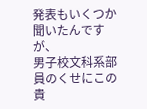発表もいくつか聞いたんですが、
男子校文科系部員のくせにこの貴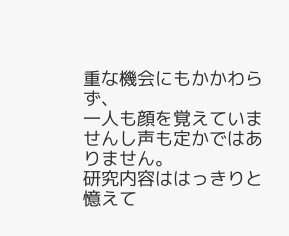重な機会にもかかわらず、
一人も顔を覚えていませんし声も定かではありません。
研究内容ははっきりと憶えて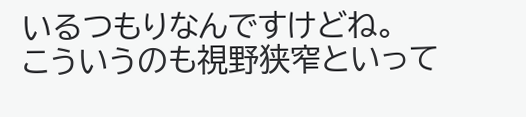いるつもりなんですけどね。
こういうのも視野狭窄といって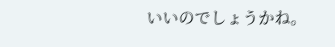いいのでしょうかね。